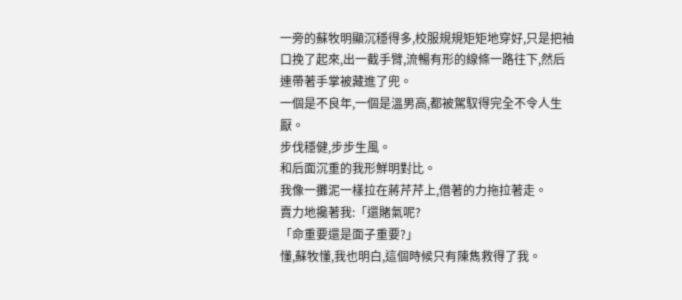一旁的蘇牧明顯沉穩得多,校服規規矩矩地穿好,只是把袖口挽了起來,出一截手臂,流暢有形的線條一路往下,然后連帶著手掌被藏進了兜。
一個是不良年,一個是溫男高,都被駕馭得完全不令人生厭。
步伐穩健,步步生風。
和后面沉重的我形鮮明對比。
我像一攤泥一樣拉在蔣芹芹上,借著的力拖拉著走。
賣力地攙著我:「還賭氣呢?
「命重要還是面子重要?」
懂,蘇牧懂,我也明白,這個時候只有陳雋救得了我。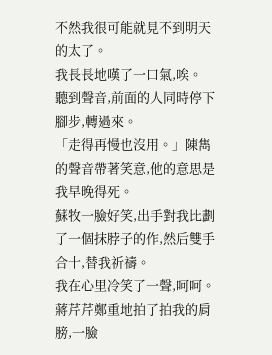不然我很可能就見不到明天的太了。
我長長地嘆了一口氣,唉。
聽到聲音,前面的人同時停下腳步,轉過來。
「走得再慢也沒用。」陳雋的聲音帶著笑意,他的意思是我早晚得死。
蘇牧一臉好笑,出手對我比劃了一個抹脖子的作,然后雙手合十,替我祈禱。
我在心里冷笑了一聲,呵呵。
蔣芹芹鄭重地拍了拍我的肩膀,一臉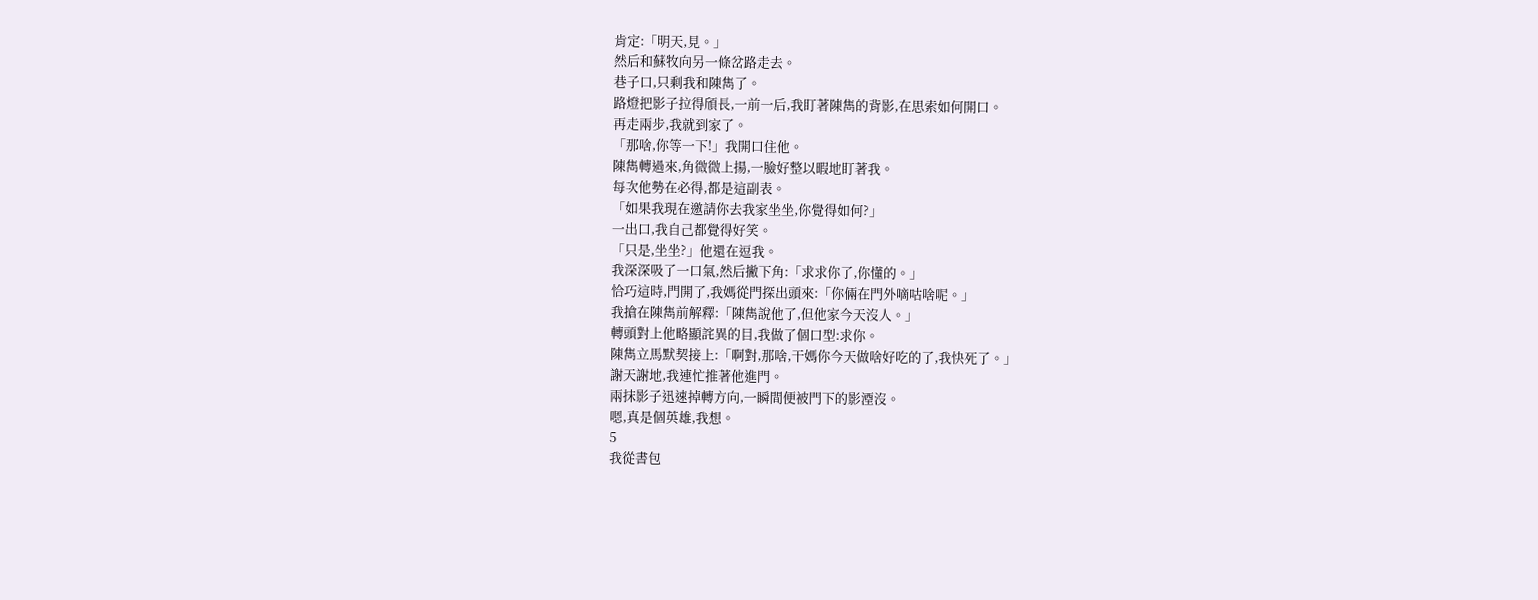肯定:「明天,見。」
然后和蘇牧向另一條岔路走去。
巷子口,只剩我和陳雋了。
路燈把影子拉得頎長,一前一后,我盯著陳雋的背影,在思索如何開口。
再走兩步,我就到家了。
「那啥,你等一下!」我開口住他。
陳雋轉過來,角微微上揚,一臉好整以暇地盯著我。
每次他勢在必得,都是這副表。
「如果我現在邀請你去我家坐坐,你覺得如何?」
一出口,我自己都覺得好笑。
「只是,坐坐?」他還在逗我。
我深深吸了一口氣,然后撇下角:「求求你了,你懂的。」
恰巧這時,門開了,我媽從門探出頭來:「你倆在門外嘀咕啥呢。」
我搶在陳雋前解釋:「陳雋說他了,但他家今天沒人。」
轉頭對上他略顯詫異的目,我做了個口型:求你。
陳雋立馬默契接上:「啊對,那啥,干媽你今天做啥好吃的了,我快死了。」
謝天謝地,我連忙推著他進門。
兩抹影子迅速掉轉方向,一瞬間便被門下的影湮沒。
嗯,真是個英雄,我想。
5
我從書包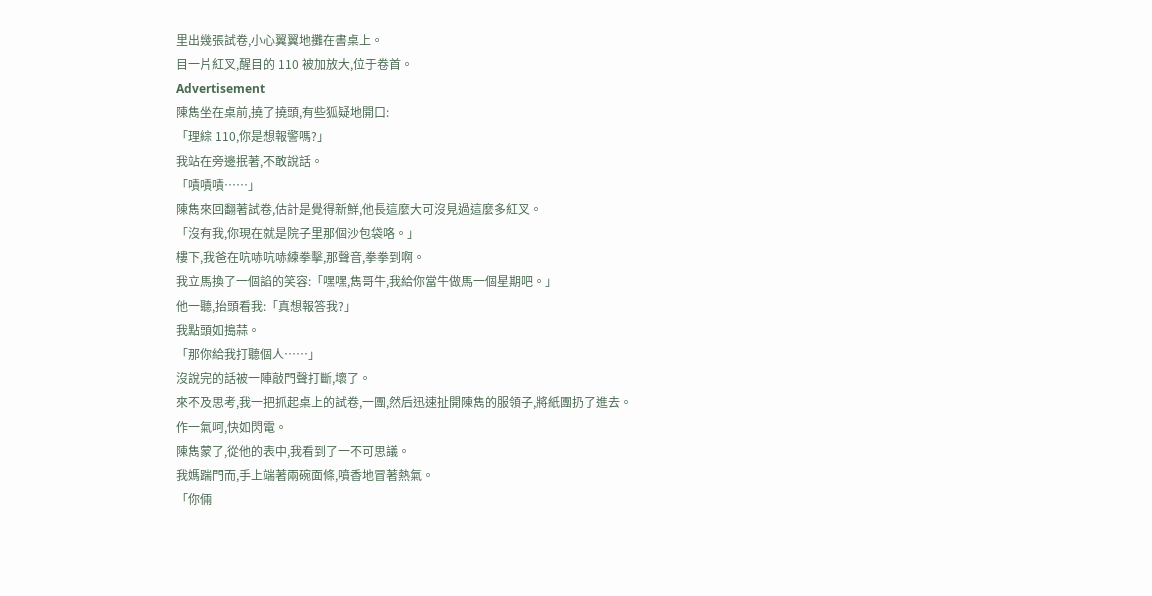里出幾張試卷,小心翼翼地攤在書桌上。
目一片紅叉,醒目的 110 被加放大,位于卷首。
Advertisement
陳雋坐在桌前,撓了撓頭,有些狐疑地開口:
「理綜 110,你是想報警嗎?」
我站在旁邊抿著,不敢說話。
「嘖嘖嘖……」
陳雋來回翻著試卷,估計是覺得新鮮,他長這麼大可沒見過這麼多紅叉。
「沒有我,你現在就是院子里那個沙包袋咯。」
樓下,我爸在吭哧吭哧練拳擊,那聲音,拳拳到啊。
我立馬換了一個諂的笑容:「嘿嘿,雋哥牛,我給你當牛做馬一個星期吧。」
他一聽,抬頭看我:「真想報答我?」
我點頭如搗蒜。
「那你給我打聽個人……」
沒說完的話被一陣敲門聲打斷,壞了。
來不及思考,我一把抓起桌上的試卷,一團,然后迅速扯開陳雋的服領子,將紙團扔了進去。
作一氣呵,快如閃電。
陳雋蒙了,從他的表中,我看到了一不可思議。
我媽踹門而,手上端著兩碗面條,噴香地冒著熱氣。
「你倆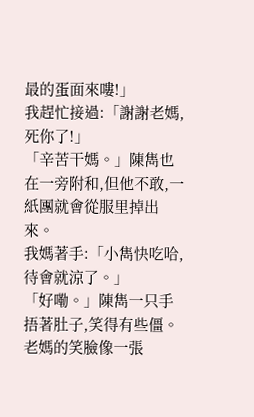最的蛋面來嘍!」
我趕忙接過:「謝謝老媽,死你了!」
「辛苦干媽。」陳雋也在一旁附和,但他不敢,一紙團就會從服里掉出來。
我媽著手:「小雋快吃哈,待會就涼了。」
「好嘞。」陳雋一只手捂著肚子,笑得有些僵。
老媽的笑臉像一張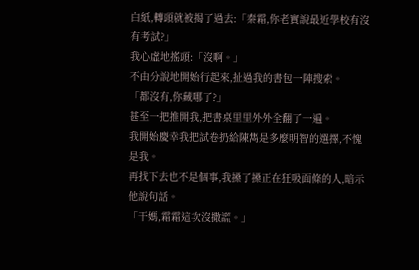白紙,轉頭就被揭了過去:「秦霜,你老實說最近學校有沒有考試?」
我心虛地搖頭:「沒啊。」
不由分說地開始行起來,扯過我的書包一陣搜索。
「都沒有,你藏哪了?」
甚至一把推開我,把書桌里里外外全翻了一遍。
我開始慶幸我把試卷扔給陳雋是多麼明智的選擇,不愧是我。
再找下去也不是個事,我搡了搡正在狂吸面條的人,暗示他說句話。
「干媽,霜霜這次沒撒謊。」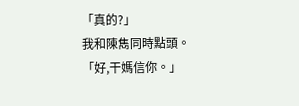「真的?」
我和陳雋同時點頭。
「好,干媽信你。」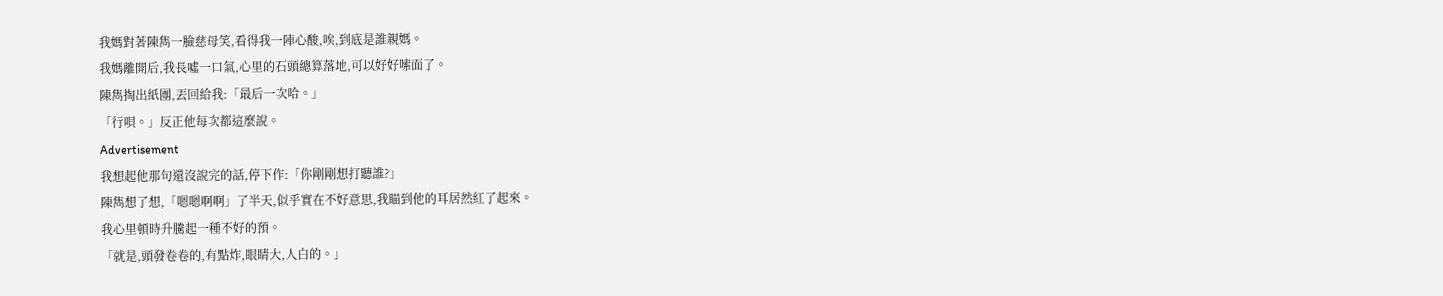我媽對著陳雋一臉慈母笑,看得我一陣心酸,唉,到底是誰親媽。
我媽離開后,我長噓一口氣,心里的石頭總算落地,可以好好嗦面了。
陳雋掏出紙團,丟回給我:「最后一次哈。」
「行唄。」反正他每次都這麼說。
Advertisement
我想起他那句還沒說完的話,停下作:「你剛剛想打聽誰?」
陳雋想了想,「嗯嗯啊啊」了半天,似乎實在不好意思,我瞄到他的耳居然紅了起來。
我心里頓時升騰起一種不好的預。
「就是,頭發卷卷的,有點炸,眼睛大,人白的。」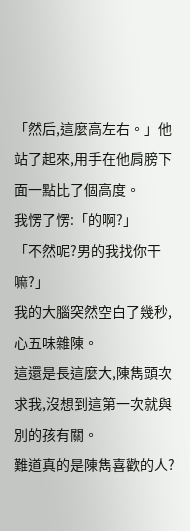「然后,這麼高左右。」他站了起來,用手在他肩膀下面一點比了個高度。
我愣了愣:「的啊?」
「不然呢?男的我找你干嘛?」
我的大腦突然空白了幾秒,心五味雜陳。
這還是長這麼大,陳雋頭次求我,沒想到這第一次就與別的孩有關。
難道真的是陳雋喜歡的人?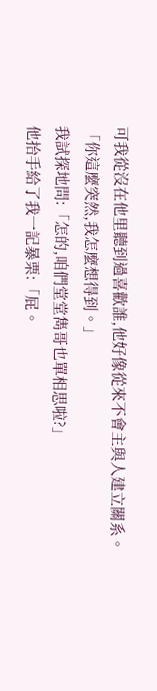可我從沒在他里聽到過喜歡誰,他好像從來不會主與人建立關系。
「你這麼突然,我怎麼想得到。」
我試探地問:「怎的,咱們堂堂雋哥也單相思啦?」
他抬手給了我一記暴栗:「屁。